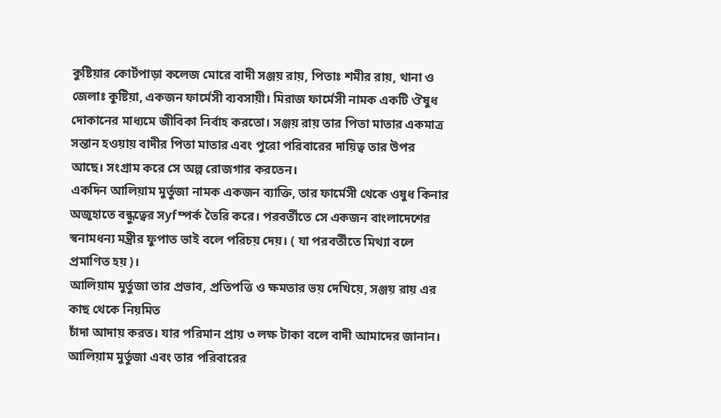কুষ্টিয়ার কোর্টপাড়া কলেজ মোরে বাদী সঞ্জয় রায়, পিতাঃ শমীর রায়, থানা ও জেলাঃ কুষ্টিয়া, একজন ফার্মেসী ব্যবসায়ী। মিরাজ ফার্মেসী নামক একটি ঔষুধ দোকানের মাধ্যমে জীবিকা নির্বাহ করতো। সঞ্জয় রায় তার পিতা মাতার একমাত্র সন্তান হওয়ায় বাদীর পিতা মাতার এবং পুরো পরিবারের দায়িত্ব তার উপর আছে। সংগ্রাম করে সে অল্প রোজগার করতেন।
একদিন আলিয়াম মুর্তুজা নামক একজন ব্যাক্তি, তার ফার্মেসী থেকে ওষুধ কিনার অজুহাতে বন্ধুত্বের সyfম্পর্ক তৈরি করে। পরবর্তীতে সে একজন বাংলাদেশের স্বনামধন্য মন্ত্রীর ফুপাত ভাই বলে পরিচয় দেয়। ( যা পরবর্তীতে মিথ্যা বলে প্রমাণিত হয়)।
আলিয়াম মুর্তুজা তার প্রভাব, প্রতিপত্তি ও ক্ষমতার ভয় দেখিয়ে, সঞ্জয় রায় এর কাছ থেকে নিয়মিত
চাঁদা আদায় করত। যার পরিমান প্রায় ৩ লক্ষ টাকা বলে বাদী আমাদের জানান। আলিয়াম মুর্তুজা এবং তার পরিবারের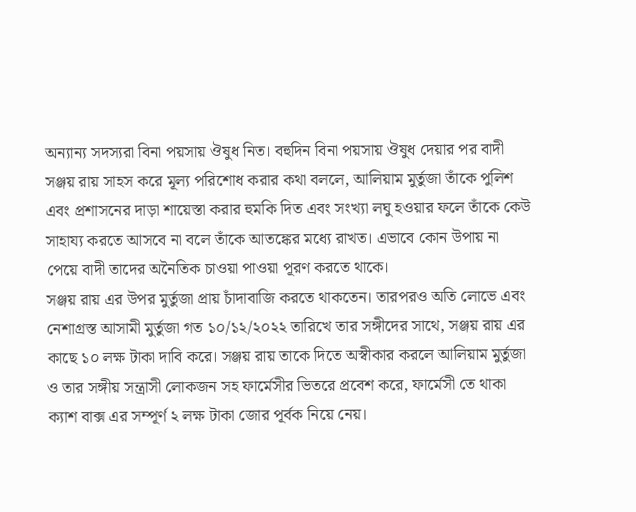অন্যান্য সদস্যরা বিনা পয়সায় ঔষুধ নিত। বহুদিন বিনা পয়সায় ঔষুধ দেয়ার পর বাদী সঞ্জয় রায় সাহস করে মূল্য পরিশোধ করার কথা বললে, আলিয়াম মুর্তুজা তাঁকে পুলিশ এবং প্রশাসনের দাড়া শায়েস্তা করার হুমকি দিত এবং সংখ্যা লঘু হওয়ার ফলে তাঁকে কেউ সাহায্য করতে আসবে না বলে তাঁকে আতঙ্কের মধ্যে রাখত। এভাবে কোন উপায় না পেয়ে বাদী তাদের অনৈতিক চাওয়া পাওয়া পূরণ করতে থাকে।
সঞ্জয় রায় এর উপর মুর্তুজা প্রায় চাঁদাবাজি করতে থাকতেন। তারপরও অতি লোভে এবং নেশাগ্রস্ত আসামী মুর্তুজা গত ১০/১২/২০২২ তারিখে তার সঙ্গীদের সাথে, সঞ্জয় রায় এর কাছে ১০ লক্ষ টাকা দাবি করে। সঞ্জয় রায় তাকে দিতে অস্বীকার করলে আলিয়াম মুর্তুজা ও তার সঙ্গীয় সন্ত্রাসী লোকজন সহ ফার্মেসীর ভিতরে প্রবেশ করে, ফার্মেসী তে থাকা ক্যাশ বাক্স এর সম্পূর্ণ ২ লক্ষ টাকা জোর পূর্বক নিয়ে নেয়।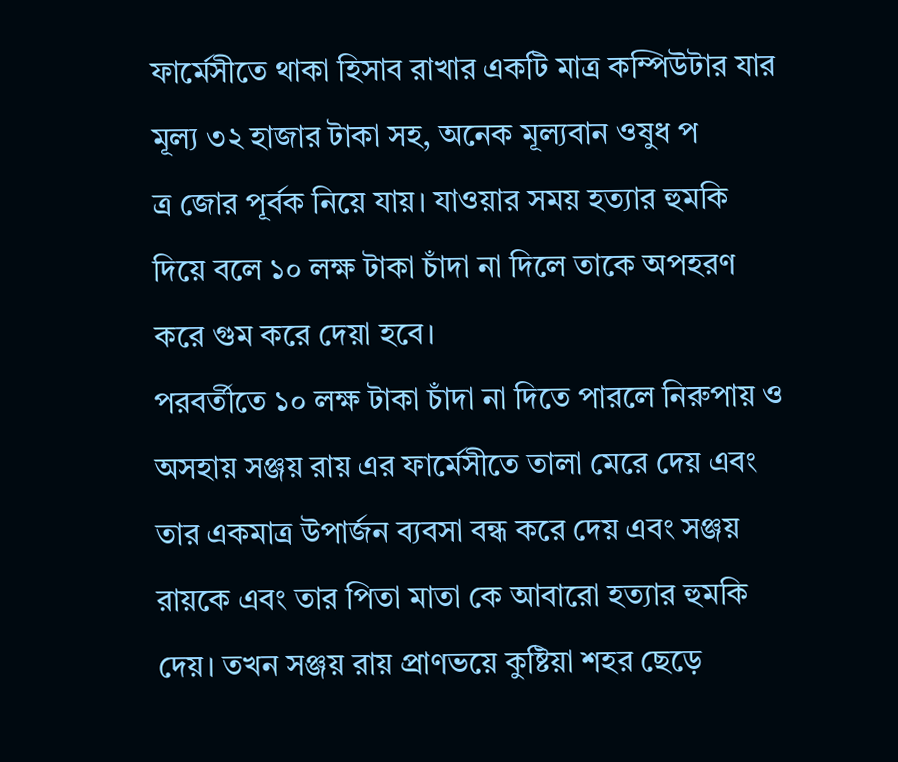ফার্মেসীতে থাকা হিসাব রাখার একটি মাত্র কম্পিউটার যার মূল্য ৩২ হাজার টাকা সহ, অনেক মূল্যবান ওষুধ প
ত্র জোর পূর্বক নিয়ে যায়। যাওয়ার সময় হত্যার হুমকি দিয়ে বলে ১০ লক্ষ টাকা চাঁদা না দিলে তাকে অপহরণ করে গুম করে দেয়া হবে।
পরবর্তীতে ১০ লক্ষ টাকা চাঁদা না দিতে পারলে নিরুপায় ও অসহায় সঞ্জয় রায় এর ফার্মেসীতে তালা মেরে দেয় এবং তার একমাত্র উপার্জন ব্যবসা বন্ধ করে দেয় এবং সঞ্জয় রায়কে এবং তার পিতা মাতা কে আবারো হত্যার হুমকি দেয়। তখন সঞ্জয় রায় প্রাণভয়ে কুষ্টিয়া শহর ছেড়ে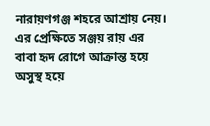নারায়ণগঞ্জ শহরে আশ্রায় নেয়। এর প্রেক্ষিতে সঞ্জয় রায় এর বাবা হৃদ রোগে আক্রান্ত হয়ে অসুস্থ হয়ে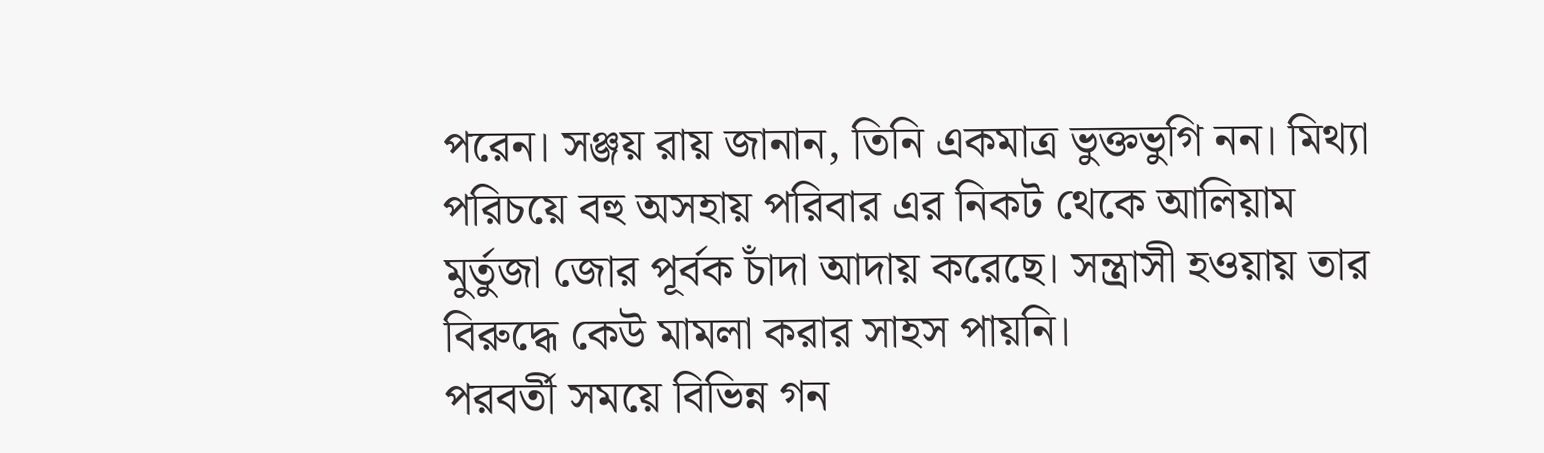পরেন। সঞ্জয় রায় জানান, তিনি একমাত্র ভুক্তভুগি নন। মিথ্যা পরিচয়ে বহু অসহায় পরিবার এর নিকট থেকে আলিয়াম মুর্তুজা জোর পূর্বক চাঁদা আদায় করেছে। সন্ত্রাসী হওয়ায় তার বিরুদ্ধে কেউ মামলা করার সাহস পায়নি।
পরবর্তী সময়ে বিভিন্ন গন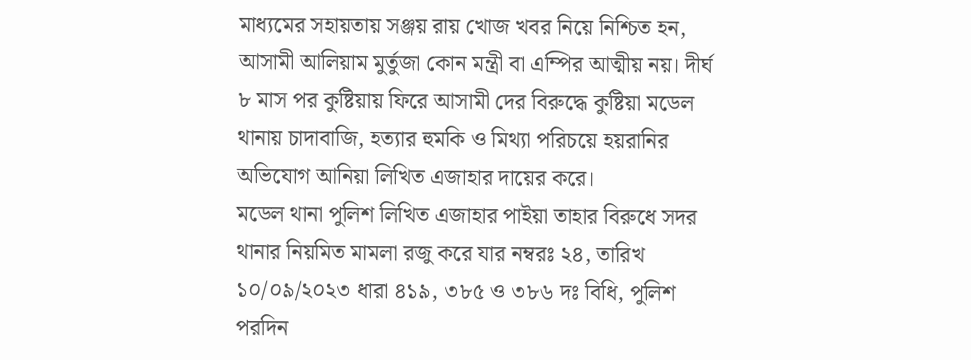মাধ্যমের সহায়তায় সঞ্জয় রায় খোজ খবর নিয়ে নিশ্চিত হন, আসামী আলিয়াম মুর্তুজা কোন মন্ত্রী বা এম্পির আত্মীয় নয়। দীর্ঘ ৮ মাস পর কুষ্টিয়ায় ফিরে আসামী দের বিরুদ্ধে কুষ্টিয়া মডেল থানায় চাদাবাজি, হত্যার হুমকি ও মিথ্যা পরিচয়ে হয়রানির অভিযোগ আনিয়া লিখিত এজাহার দায়ের করে।
মডেল থানা পুলিশ লিখিত এজাহার পাইয়া তাহার বিরুধে সদর থানার নিয়মিত মামলা রজু করে যার নম্বরঃ ২৪, তারিখ ১০/০৯/২০২৩ ধারা ৪১৯, ৩৮৫ ও ৩৮৬ দঃ বিধি, পুলিশ পরদিন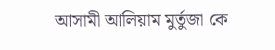আসামী আলিয়াম মুর্তুজা কে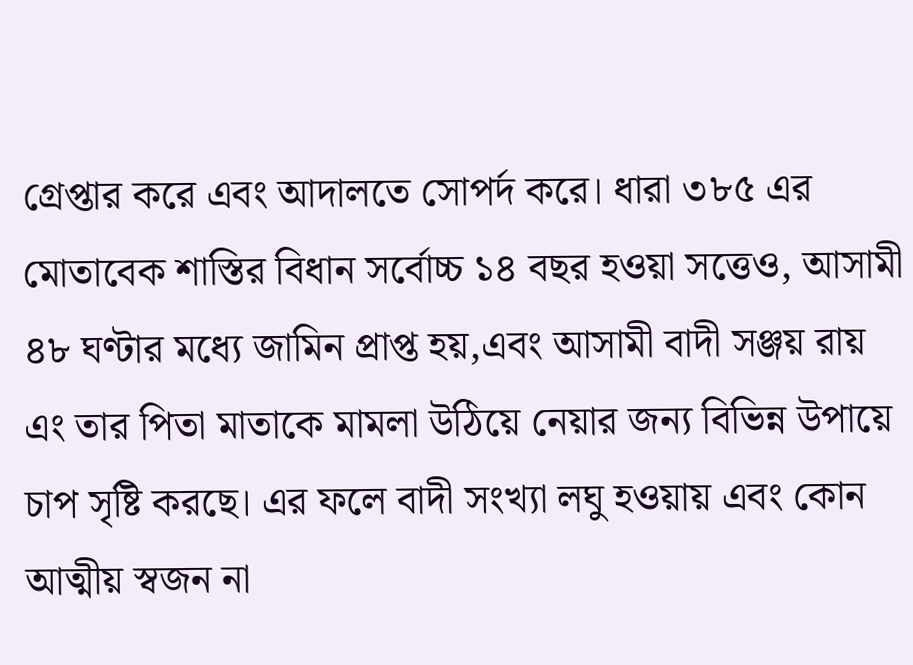গ্রেপ্তার করে এবং আদালতে সোপর্দ করে। ধারা ৩৮৫ এর মোতাবেক শাস্তির বিধান সর্বোচ্চ ১৪ বছর হওয়া সত্তেও, আসামী ৪৮ ঘণ্টার মধ্যে জামিন প্রাপ্ত হয়,এবং আসামী বাদী সঞ্জয় রায় এং তার পিতা মাতাকে মামলা উঠিয়ে নেয়ার জন্য বিভিন্ন উপায়ে চাপ সৃষ্টি করছে। এর ফলে বাদী সংখ্যা লঘু হওয়ায় এবং কোন আত্মীয় স্বজন না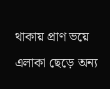থাকায় প্রাণ ভয়ে এলাকা ছেড়ে অন্য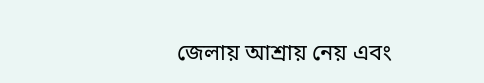জেলায় আশ্রায় নেয় এবং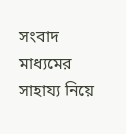সংবাদ মাধ্যমের সাহায্য নিয়ে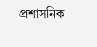প্রশাসনিক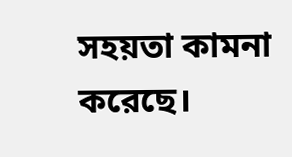সহয়তা কামনা করেছে।